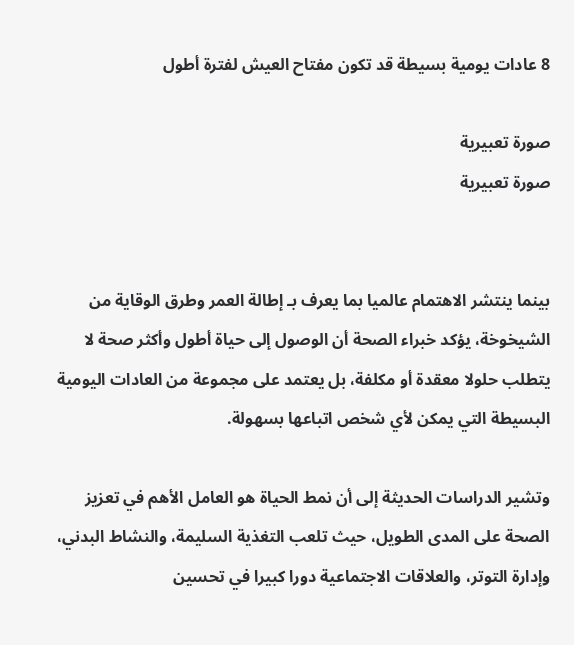8 عادات يومية بسيطة قد تكون مفتاح العيش لفترة أطول

صورة تعبيرية
صورة تعبيرية


بينما ينتشر الاهتمام عالميا بما يعرف بـ إطالة العمر وطرق الوقاية من الشيخوخة، يؤكد خبراء الصحة أن الوصول إلى حياة أطول وأكثر صحة لا يتطلب حلولا معقدة أو مكلفة، بل يعتمد على مجموعة من العادات اليومية البسيطة التي يمكن لأي شخص اتباعها بسهولة.

وتشير الدراسات الحديثة إلى أن نمط الحياة هو العامل الأهم في تعزيز الصحة على المدى الطويل، حيث تلعب التغذية السليمة، والنشاط البدني، وإدارة التوتر، والعلاقات الاجتماعية دورا كبيرا في تحسين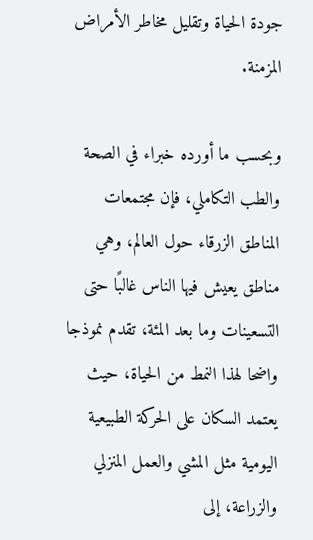جودة الحياة وتقليل مخاطر الأمراض المزمنة.

وبحسب ما أورده خبراء في الصحة والطب التكاملي، فإن مجتمعات المناطق الزرقاء حول العالم، وهي مناطق يعيش فيها الناس غالبًا حتى التسعينات وما بعد المئة، تقدم نموذجا واضحا لهذا النمط من الحياة، حيث يعتمد السكان على الحركة الطبيعية اليومية مثل المشي والعمل المنزلي والزراعة، إلى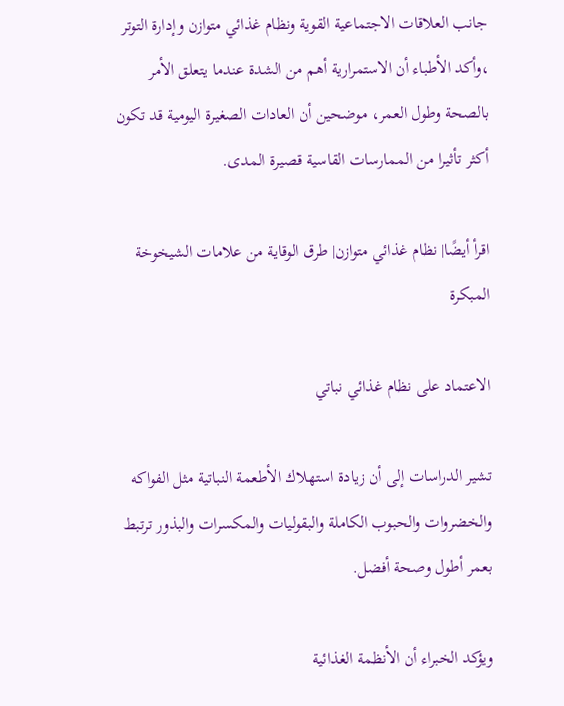جانب العلاقات الاجتماعية القوية ونظام غذائي متوازن وإدارة التوتر ،وأكد الأطباء أن الاستمرارية أهم من الشدة عندما يتعلق الأمر بالصحة وطول العمر، موضحين أن العادات الصغيرة اليومية قد تكون أكثر تأثيرا من الممارسات القاسية قصيرة المدى.

اقرأ أيضًا| نظام غذائي متوازن| طرق الوقاية من علامات الشيخوخة المبكرة

الاعتماد على نظام غذائي نباتي

تشير الدراسات إلى أن زيادة استهلاك الأطعمة النباتية مثل الفواكه والخضروات والحبوب الكاملة والبقوليات والمكسرات والبذور ترتبط بعمر أطول وصحة أفضل.

ويؤكد الخبراء أن الأنظمة الغذائية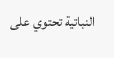النباتية تحتوي على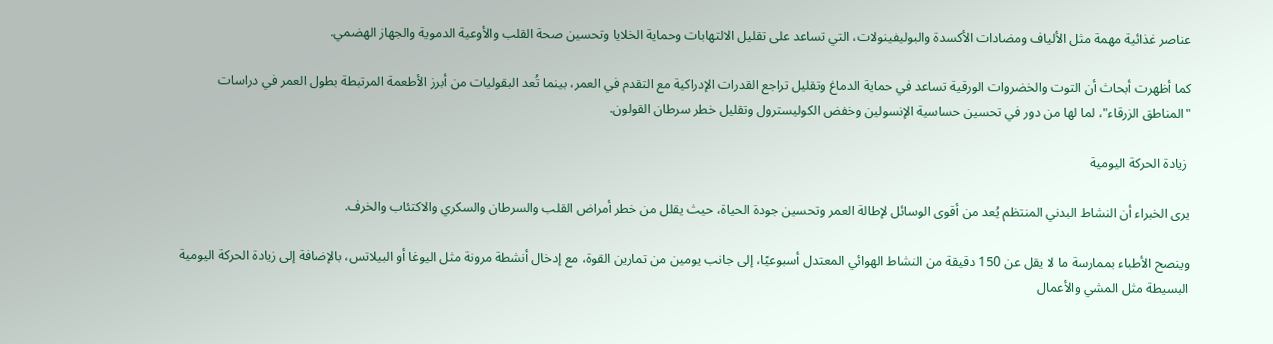عناصر غذائية مهمة مثل الألياف ومضادات الأكسدة والبوليفينولات، التي تساعد على تقليل الالتهابات وحماية الخلايا وتحسين صحة القلب والأوعية الدموية والجهاز الهضمي.

كما أظهرت أبحاث أن التوت والخضروات الورقية تساعد في حماية الدماغ وتقليل تراجع القدرات الإدراكية مع التقدم في العمر، بينما تُعد البقوليات من أبرز الأطعمة المرتبطة بطول العمر في دراسات "المناطق الزرقاء"، لما لها من دور في تحسين حساسية الإنسولين وخفض الكوليسترول وتقليل خطر سرطان القولون.

 زيادة الحركة اليومية

يرى الخبراء أن النشاط البدني المنتظم يُعد من أقوى الوسائل لإطالة العمر وتحسين جودة الحياة، حيث يقلل من خطر أمراض القلب والسرطان والسكري والاكتئاب والخرف.

وينصح الأطباء بممارسة ما لا يقل عن 150 دقيقة من النشاط الهوائي المعتدل أسبوعيًا، إلى جانب يومين من تمارين القوة، مع إدخال أنشطة مرونة مثل اليوغا أو البيلاتس، بالإضافة إلى زيادة الحركة اليومية البسيطة مثل المشي والأعمال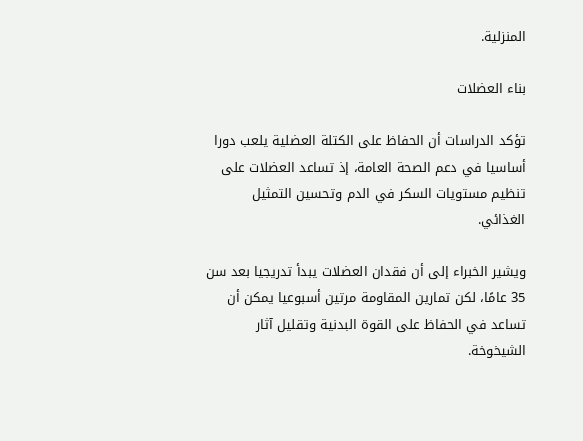المنزلية.

بناء العضلات

تؤكد الدراسات أن الحفاظ على الكتلة العضلية يلعب دورا أساسيا في دعم الصحة العامة، إذ تساعد العضلات على تنظيم مستويات السكر في الدم وتحسين التمثيل الغذائي.

ويشير الخبراء إلى أن فقدان العضلات يبدأ تدريجيا بعد سن 35 عامًا، لكن تمارين المقاومة مرتين أسبوعيا يمكن أن تساعد في الحفاظ على القوة البدنية وتقليل آثار الشيخوخة.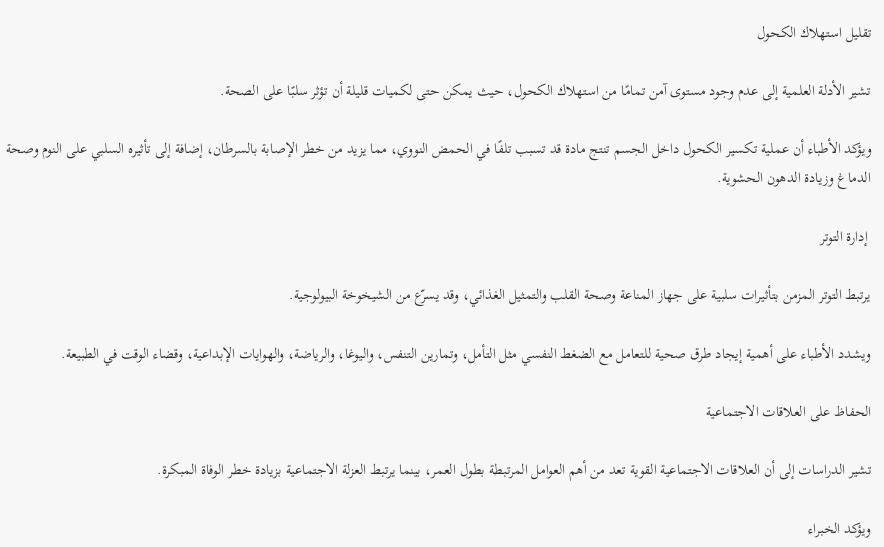تقليل استهلاك الكحول

تشير الأدلة العلمية إلى عدم وجود مستوى آمن تمامًا من استهلاك الكحول، حيث يمكن حتى لكميات قليلة أن تؤثر سلبًا على الصحة.

ويؤكد الأطباء أن عملية تكسير الكحول داخل الجسم تنتج مادة قد تسبب تلفًا في الحمض النووي، مما يزيد من خطر الإصابة بالسرطان، إضافة إلى تأثيره السلبي على النوم وصحة الدماغ وزيادة الدهون الحشوية.

 إدارة التوتر

يرتبط التوتر المزمن بتأثيرات سلبية على جهاز المناعة وصحة القلب والتمثيل الغذائي، وقد يسرّع من الشيخوخة البيولوجية.

ويشدد الأطباء على أهمية إيجاد طرق صحية للتعامل مع الضغط النفسي مثل التأمل، وتمارين التنفس، واليوغا، والرياضة، والهوايات الإبداعية، وقضاء الوقت في الطبيعة.

الحفاظ على العلاقات الاجتماعية

تشير الدراسات إلى أن العلاقات الاجتماعية القوية تعد من أهم العوامل المرتبطة بطول العمر، بينما يرتبط العزلة الاجتماعية بزيادة خطر الوفاة المبكرة.

ويؤكد الخبراء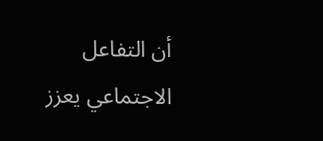أن التفاعل الاجتماعي يعزز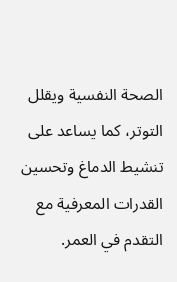الصحة النفسية ويقلل التوتر، كما يساعد على تنشيط الدماغ وتحسين القدرات المعرفية مع التقدم في العمر.